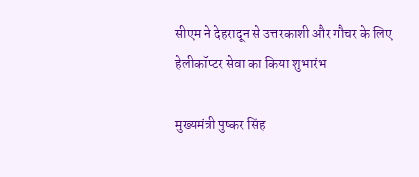सीएम ने देहरादून से उत्तरकाशी और गौचर के लिए हेलीकॉप्टर सेवा का किया शुभारंभ

मुख्यमंत्री पुष्कर सिंह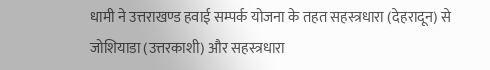धामी ने उत्तराखण्ड हवाई सम्पर्क योजना के तहत सहस्त्रधारा (देहरादून) से जोशियाडा (उत्तरकाशी) और सहस्त्रधारा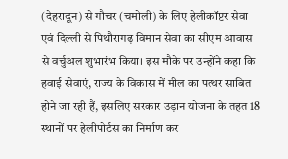(देहरादून) से गौचर (चमोली) के लिए हेलीकॉप्टर सेवा एवं दिल्ली से पिथौरागढ़ विमान सेवा का सीएम आवास से वर्चुअल शुभारंभ किया। इस मौके पर उन्होंने कहा कि हवाई सेवाएं, राज्य के विकास में मील का पत्थर साबित होने जा रही हैं, इसलिए सरकार उड़ान योजना के तहत 18 स्थानों पर हेलीपोर्टस का निर्माण कर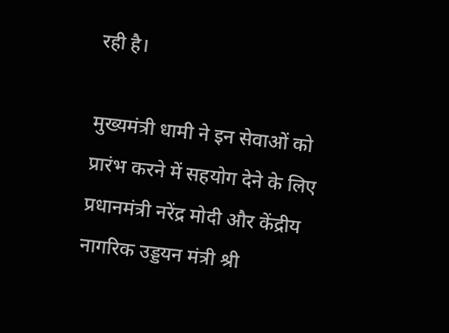रही है।

मुख्यमंत्री धामी ने इन सेवाओं को प्रारंभ करने में सहयोग देने के लिए प्रधानमंत्री नरेंद्र मोदी और केंद्रीय नागरिक उड्डयन मंत्री श्री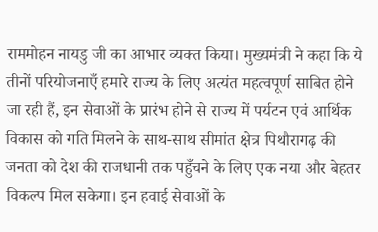राममोहन नायडु जी का आभार व्यक्त किया। मुख्यमंत्री ने कहा कि ये तीनों परियोजनाएँ हमारे राज्य के लिए अत्यंत महत्वपूर्ण साबित होने जा रही हैं, इन सेवाओं के प्रारंभ होने से राज्य में पर्यटन एवं आर्थिक विकास को गति मिलने के साथ-साथ सीमांत क्षेत्र पिथौरागढ़ की जनता को देश की राजधानी तक पहुँचने के लिए एक नया और बेहतर विकल्प मिल सकेगा। इन हवाई सेवाओं के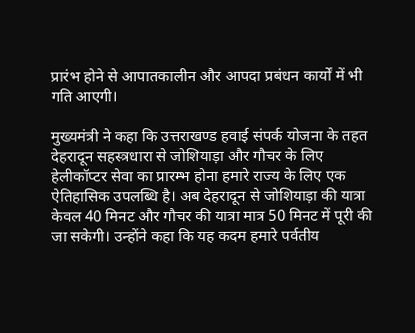प्रारंभ होने से आपातकालीन और आपदा प्रबंधन कार्यों में भी गति आएगी।

मुख्यमंत्री ने कहा कि उत्तराखण्ड हवाई संपर्क योजना के तहत देहरादून सहस्त्रधारा से जोशियाड़ा और गौचर के लिए हेलीकॉप्टर सेवा का प्रारम्भ होना हमारे राज्य के लिए एक ऐतिहासिक उपलब्धि है। अब देहरादून से जोशियाड़ा की यात्रा केवल 40 मिनट और गौचर की यात्रा मात्र 50 मिनट में पूरी की जा सकेगी। उन्होंने कहा कि यह कदम हमारे पर्वतीय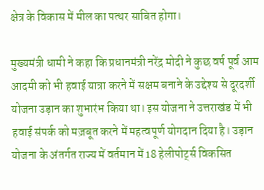क्षेत्र के विकास में मील का पत्थर साबित होगा।

मुख्यमंत्री धामी ने कहा कि प्रधानमंत्री नरेंद्र मोदी ने कुछ वर्ष पूर्व आम आदमी को भी हवाई यात्रा करने में सक्षम बनाने के उद्देश्य से दूरदर्शी योजना उड़ान का शुभारंभ किया था। इस योजना ने उत्तराखंड में भी हवाई संपर्क को मज़बूत करने में महत्वपूर्ण योगदान दिया है। उड़ान योजना के अंतर्गत राज्य में वर्तमान में 18 हेलीपोर्ट्स विकसित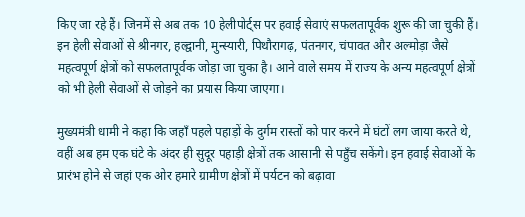किए जा रहे हैं। जिनमें से अब तक 10 हेलीपोर्ट्स पर हवाई सेवाएं सफलतापूर्वक शुरू की जा चुकी हैं। इन हेली सेवाओं से श्रीनगर, हल्द्वानी, मुन्स्यारी, पिथौरागढ़, पंतनगर, चंपावत और अल्मोड़ा जैसे महत्वपूर्ण क्षेत्रों को सफलतापूर्वक जोड़ा जा चुका है। आने वाले समय में राज्य के अन्य महत्वपूर्ण क्षेत्रों को भी हेली सेवाओं से जोड़ने का प्रयास किया जाएगा।

मुख्यमंत्री धामी ने कहा कि जहाँ पहले पहाड़ों के दुर्गम रास्तों को पार करने में घंटों लग जाया करते थे, वहीं अब हम एक घंटे के अंदर ही सुदूर पहाड़ी क्षेत्रों तक आसानी से पहुँच सकेंगे। इन हवाई सेवाओं के प्रारंभ होने से जहां एक ओर हमारे ग्रामीण क्षेत्रों में पर्यटन को बढ़ावा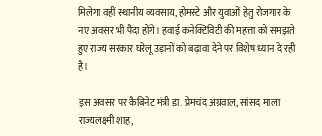मिलेगा वहीं स्थानीय व्यवसाय, होमस्टे और युवाओं हेतु रोजगार के नए अवसर भी पैदा होंगे। हवाई कनेक्टिविटी की महत्ता को समझते हुए राज्य सरकार घरेलू उड़ानों को बढ़ावा देने पर विशेष ध्यान दे रही है।

इस अवसर पर कैबिनेट मंत्री डा. प्रेमचंद अग्रवाल, सांसद माला राज्यलक्ष्मी शाह,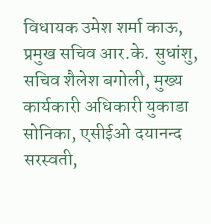विधायक उमेश शर्मा काऊ, प्रमुख सचिव आर.के. सुधांशु, सचिव शैलेश बगोली, मुख्य कार्यकारी अधिकारी युकाडा सोनिका, एसीईओ दयानन्द सरस्वती,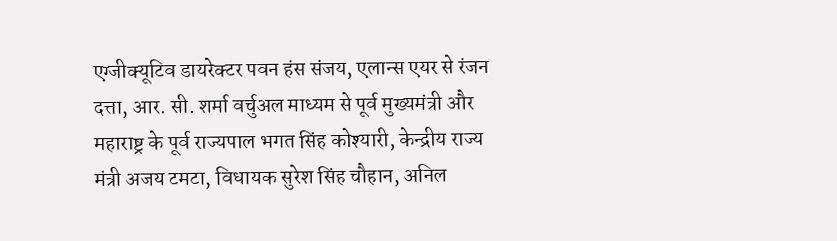एग्जीक्यूटिव डायरेक्टर पवन हंस संजय, एलान्स एयर से रंजन दत्ता, आर. सी. शर्मा वर्चुअल माध्यम से पूर्व मुख्यमंत्री और महाराष्ट्र के पूर्व राज्यपाल भगत सिंह कोश्यारी, केन्द्रीय राज्य मंत्री अजय टमटा, विधायक सुरेश सिंह चौहान, अनिल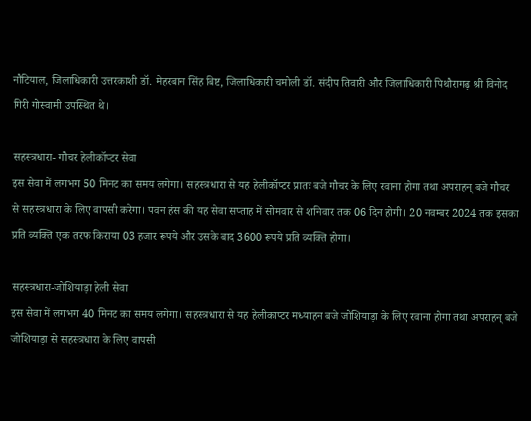नौटियाल, जिलाधिकारी उत्तरकाशी डॉ. मेहरबान सिंह बिष्ट, जिलाधिकारी चमोली डॉ. संदीप तिवारी और जिलाधिकारी पिथौरागढ़ श्री विनोद गिरी गोस्वामी उपस्थित थे।

सहस्त्रधारा- गौचर हेलीकॉप्टर सेवा
इस सेवा में लगभग 50 मिनट का समय लगेगा। सहस्त्रधारा से यह हेलीकॉप्टर प्रातः बजे गौचर के लिए रवाना होगा तथा अपराहन् बजे गौचर से सहस्त्रधारा के लिए वापसी करेगा। पवन हंस की यह सेवा सप्ताह में सोमवार से शनिवार तक 06 दिन होगी। 20 नवम्बर 2024 तक इसका प्रति व्यक्ति एक तरफ किराया 03 हजार रूपये और उसके बाद 3600 रूपये प्रति व्यक्ति होगा।

सहस्त्रधारा-जोशियाड़ा हेली सेवा
इस सेवा में लगभग 40 मिनट का समय लगेगा। सहस्त्रधारा से यह हेलीकाप्टर मध्याहन बजे जोशियाड़ा के लिए रवाना होगा तथा अपराहन् बजे जोशियाड़ा से सहस्त्रधारा के लिए वापसी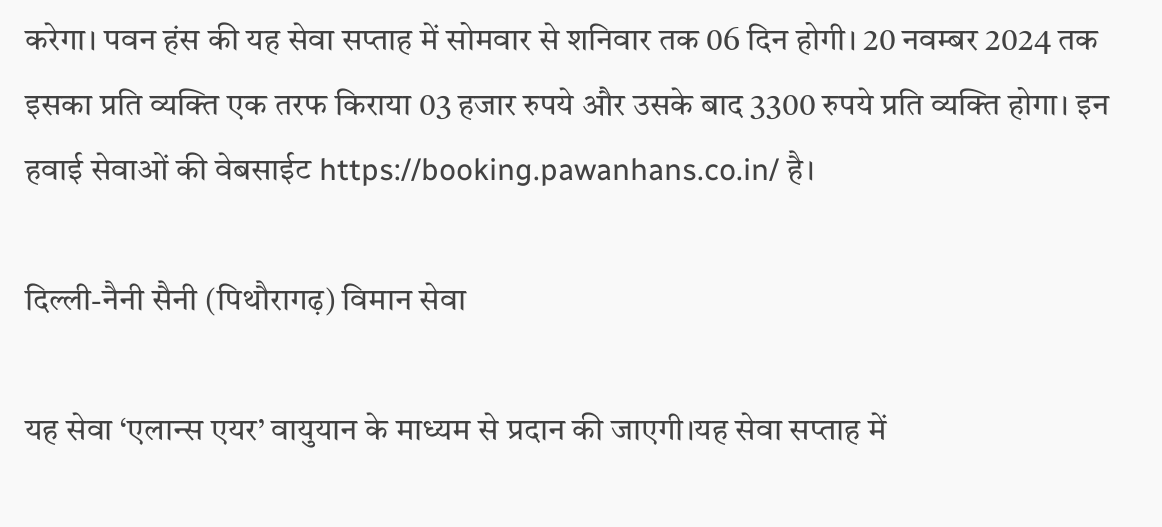करेगा। पवन हंस की यह सेवा सप्ताह में सोमवार से शनिवार तक 06 दिन होगी। 20 नवम्बर 2024 तक इसका प्रति व्यक्ति एक तरफ किराया 03 हजार रुपये और उसके बाद 3300 रुपये प्रति व्यक्ति होगा। इन हवाई सेवाओं की वेबसाईट https://booking.pawanhans.co.in/ है।

दिल्ली-नैनी सैनी (पिथौरागढ़) विमान सेवा

यह सेवा ‘एलान्स एयर’ वायुयान के माध्यम से प्रदान की जाएगी।यह सेवा सप्ताह में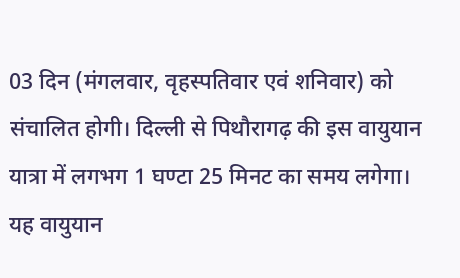03 दिन (मंगलवार, वृहस्पतिवार एवं शनिवार) को संचालित होगी। दिल्ली से पिथौरागढ़ की इस वायुयान यात्रा में लगभग 1 घण्टा 25 मिनट का समय लगेगा। यह वायुयान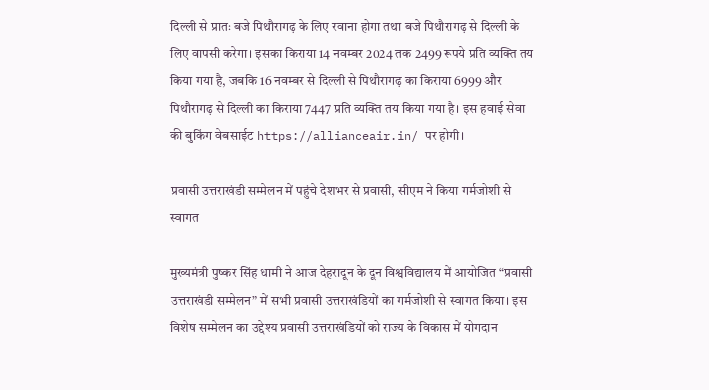दिल्ली से प्रातः बजे पिथौरागढ़ के लिए रवाना होगा तथा बजे पिथौरागढ़ से दिल्ली के लिए वापसी करेगा। इसका किराया 14 नवम्बर 2024 तक 2499 रूपये प्रति व्यक्ति तय किया गया है, जबकि 16 नवम्बर से दिल्ली से पिथौरागढ़ का किराया 6999 और पिथौरागढ़ से दिल्ली का किराया 7447 प्रति व्यक्ति तय किया गया है। इस हवाई सेवा की बुकिंग वेबसाईट https://allianceair.in/ पर होगी।

प्रवासी उत्तराखंडी सम्मेलन में पहुंचे देशभर से प्रवासी, सीएम ने किया गर्मजोशी से स्वागत

मुख्यमंत्री पुष्कर सिंह धामी ने आज देहरादून के दून विश्वविद्यालय में आयोजित “प्रवासी उत्तराखंडी सम्मेलन” में सभी प्रवासी उत्तराखंडियों का गर्मजोशी से स्वागत किया। इस विशेष सम्मेलन का उद्देश्य प्रवासी उत्तराखंडियों को राज्य के विकास में योगदान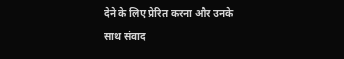देने के लिए प्रेरित करना और उनके साथ संवाद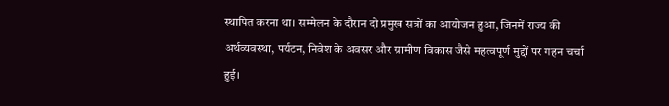स्थापित करना था। सम्मेलन के दौरान दो प्रमुख सत्रों का आयोजन हुआ, जिनमें राज्य की अर्थव्यवस्था, पर्यटन, निवेश के अवसर और ग्रामीण विकास जैसे महत्वपूर्ण मुद्दों पर गहन चर्चा हुई।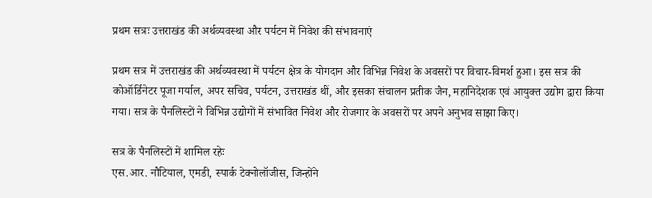प्रथम सत्रः उत्तराखंड की अर्थव्यवस्था और पर्यटन में निवेश की संभावनाएं

प्रथम सत्र में उत्तराखंड की अर्थव्यवस्था में पर्यटन क्षेत्र के योगदान और विभिन्न निवेश के अवसरों पर विचार-विमर्श हुआ। इस सत्र की कोऑर्डिनेटर पूजा गर्याल, अपर सचिव, पर्यटन, उत्तराखंड थीं, और इसका संचालन प्रतीक जैन, महानिदेशक एवं आयुक्त उद्योग द्वारा किया गया। सत्र के पैनलिस्टों ने विभिन्न उद्योगों में संभावित निवेश और रोजगार के अवसरों पर अपने अनुभव साझा किए।

सत्र के पैनलिस्टों में शामिल रहेः
एस.आर. नौटियाल, एमडी, स्पार्क टेक्नोलॉजीस, जिन्होंने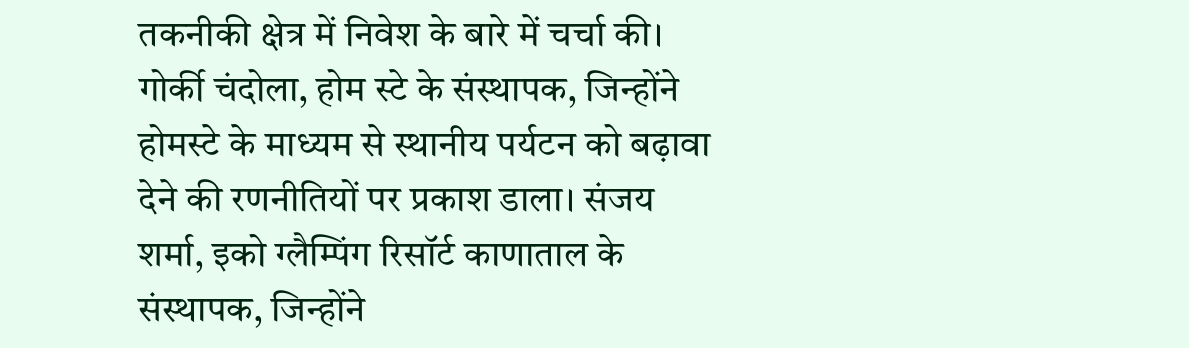तकनीकी क्षेत्र में निवेश के बारे में चर्चा की। गोर्की चंदोला, होम स्टे के संस्थापक, जिन्होंने होमस्टे के माध्यम से स्थानीय पर्यटन को बढ़ावा देने की रणनीतियों पर प्रकाश डाला। संजय शर्मा, इको ग्लैम्पिंग रिसॉर्ट काणाताल के संस्थापक, जिन्होंने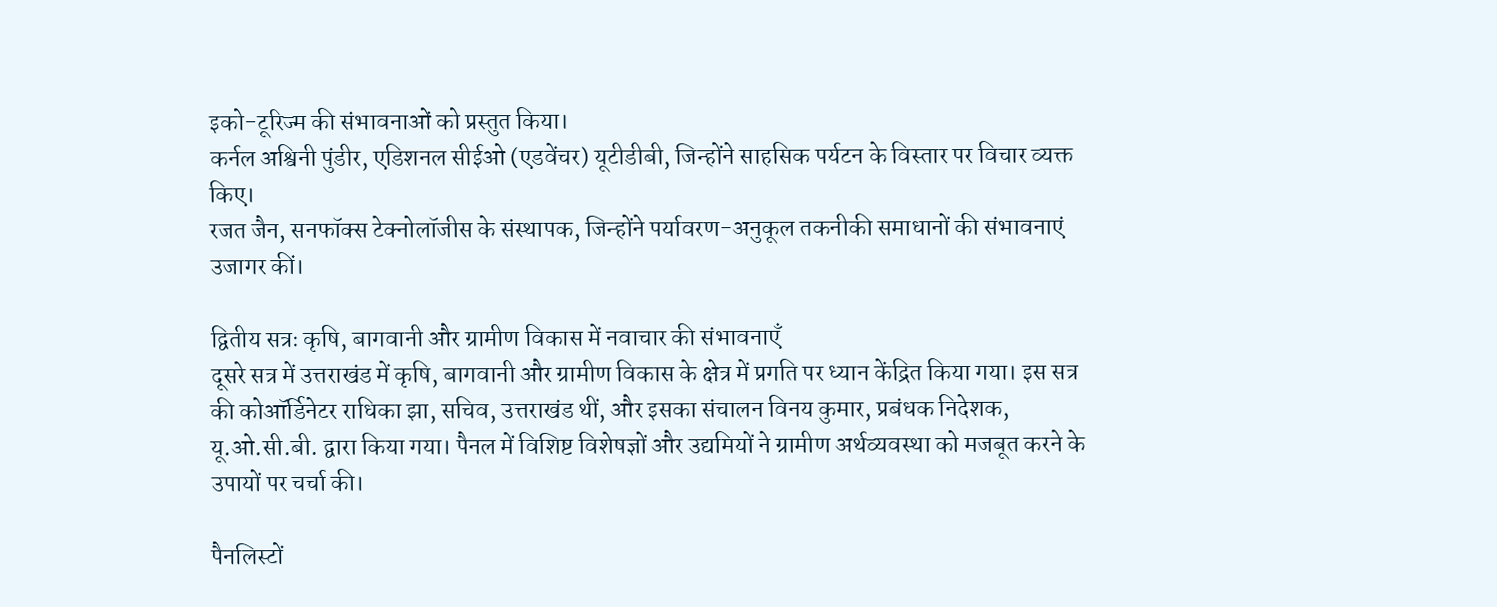इको-टूरिज्म की संभावनाओं को प्रस्तुत किया।
कर्नल अश्विनी पुंडीर, एडिशनल सीईओ (एडवेंचर) यूटीडीबी, जिन्होंने साहसिक पर्यटन के विस्तार पर विचार व्यक्त किए।
रजत जैन, सनफॉक्स टेक्नोलॉजीस के संस्थापक, जिन्होंने पर्यावरण-अनुकूल तकनीकी समाधानों की संभावनाएं उजागर कीं।

द्वितीय सत्रः कृषि, बागवानी और ग्रामीण विकास में नवाचार की संभावनाएँ
दूसरे सत्र में उत्तराखंड में कृषि, बागवानी और ग्रामीण विकास के क्षेत्र में प्रगति पर ध्यान केंद्रित किया गया। इस सत्र की कोऑर्डिनेटर राधिका झा, सचिव, उत्तराखंड थीं, और इसका संचालन विनय कुमार, प्रबंधक निदेशक, यू.ओ.सी.बी. द्वारा किया गया। पैनल में विशिष्ट विशेषज्ञों और उद्यमियों ने ग्रामीण अर्थव्यवस्था को मजबूत करने के उपायों पर चर्चा की।

पैनलिस्टों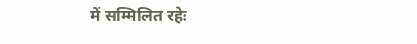में सम्मिलित रहेः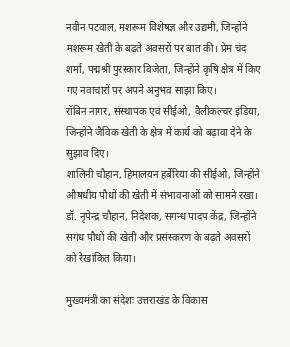नवीन पटवाल, मशरूम विशेषज्ञ और उद्यमी, जिन्होंने मशरूम खेती के बढ़ते अवसरों पर बात की। प्रेम चंद शर्मा, पद्मश्री पुरस्कार विजेता, जिन्होंने कृषि क्षेत्र में किए गए नवाचारों पर अपने अनुभव साझा किए।
रॉबिन नागर, संस्थापक एवं सीईओ, वैलीकल्चर इंडिया, जिन्होंने जैविक खेती के क्षेत्र में कार्य को बढ़ावा देने के सुझाव दिए।
शालिनी चौहान, हिमालयन हर्बेरिया की सीईओ, जिन्होंने औषधीय पौधों की खेती में संभावनाओं को सामने रखा।
डॉ. नृपेन्द्र चौहान, निदेशक, सगन्ध पादप केंद्र, जिन्होंने सगंध पौधों की खेती और प्रसंस्करण के बढ़ते अवसरों को रेखांकित किया।

मुख्यमंत्री का संदेशः उत्तराखंड के विकास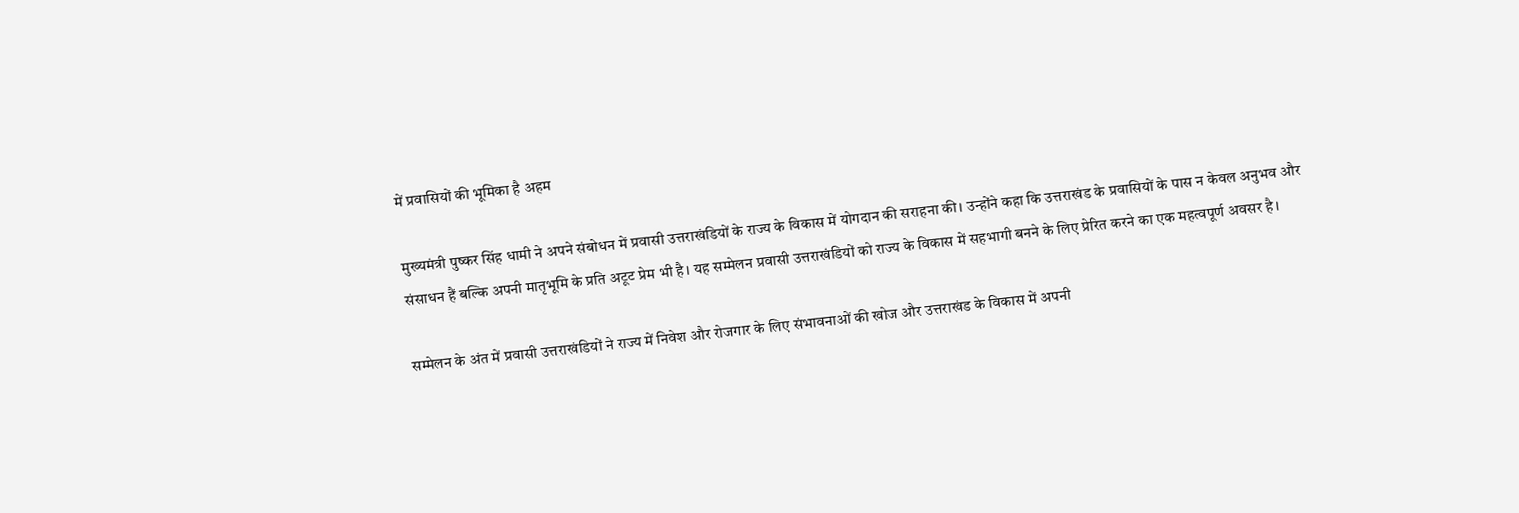में प्रवासियों की भूमिका है अहम

मुख्यमंत्री पुष्कर सिंह धामी ने अपने संबोधन में प्रवासी उत्तराखंडियों के राज्य के विकास में योगदान की सराहना की। उन्होंने कहा कि उत्तराखंड के प्रवासियों के पास न केवल अनुभव और संसाधन हैं बल्कि अपनी मातृभूमि के प्रति अटूट प्रेम भी है। यह सम्मेलन प्रवासी उत्तराखंडियों को राज्य के विकास में सहभागी बनने के लिए प्रेरित करने का एक महत्वपूर्ण अवसर है।

सम्मेलन के अंत में प्रवासी उत्तराखंडियों ने राज्य में निवेश और रोजगार के लिए संभावनाओं की खोज और उत्तराखंड के विकास में अपनी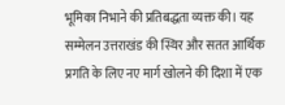भूमिका निभाने की प्रतिबद्धता व्यक्त की। यह सम्मेलन उत्तराखंड की स्थिर और सतत आर्थिक प्रगति के लिए नए मार्ग खोलने की दिशा में एक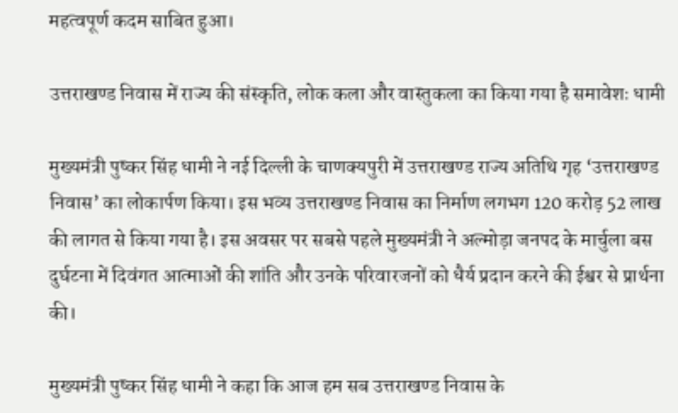महत्वपूर्ण कदम साबित हुआ।

उत्तराखण्ड निवास में राज्य की संस्कृति, लोक कला और वास्तुकला का किया गया है समावेशः धामी

मुख्यमंत्री पुष्कर सिंह धामी ने नई दिल्ली के चाणक्यपुरी में उत्तराखण्ड राज्य अतिथि गृह ‘उत्तराखण्ड निवास’ का लोकार्पण किया। इस भव्य उत्तराखण्ड निवास का निर्माण लगभग 120 करोड़ 52 लाख की लागत से किया गया है। इस अवसर पर सबसे पहले मुख्यमंत्री ने अल्मोड़ा जनपद के मार्चुला बस दुर्घटना में दिवंगत आत्माओं की शांति और उनके परिवारजनों को धैर्य प्रदान करने की ईश्वर से प्रार्थना की।

मुख्यमंत्री पुष्कर सिंह धामी ने कहा कि आज हम सब उत्तराखण्ड निवास के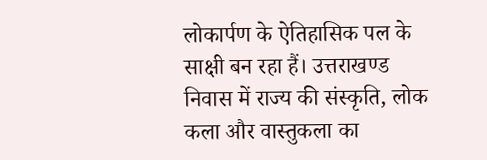लोकार्पण के ऐतिहासिक पल के साक्षी बन रहा हैं। उत्तराखण्ड निवास में राज्य की संस्कृति, लोक कला और वास्तुकला का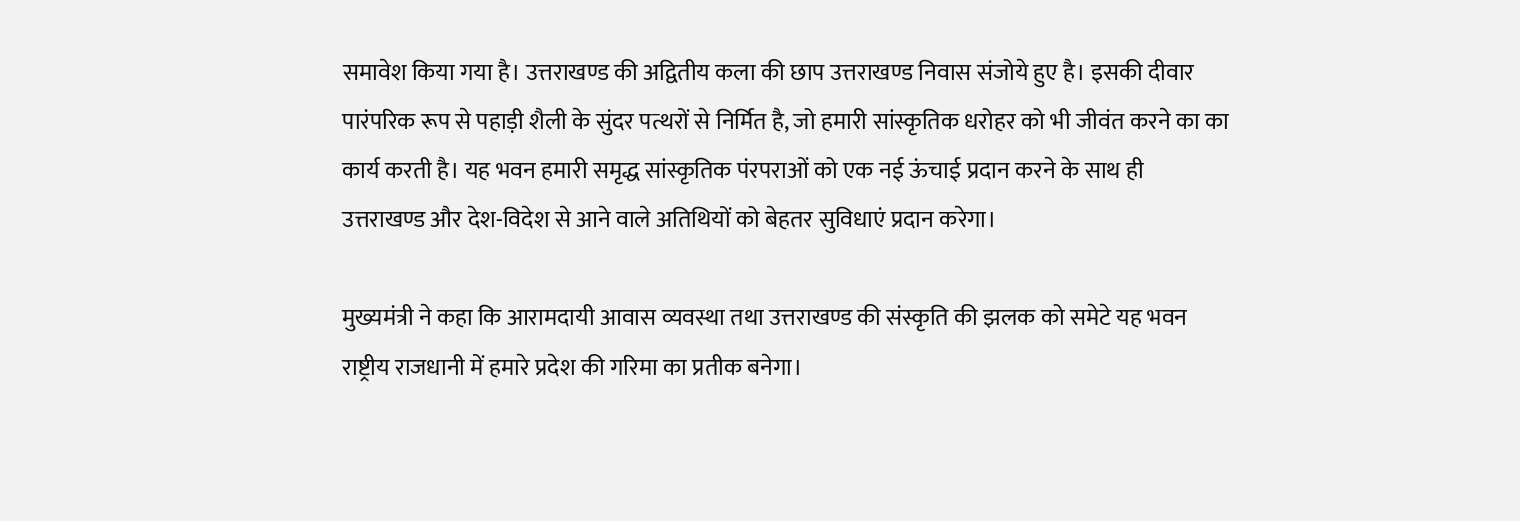समावेश किया गया है। उत्तराखण्ड की अद्वितीय कला की छाप उत्तराखण्ड निवास संजोये हुए है। इसकी दीवार पारंपरिक रूप से पहाड़ी शैली के सुंदर पत्थरों से निर्मित है, जो हमारी सांस्कृतिक धरोहर को भी जीवंत करने का का कार्य करती है। यह भवन हमारी समृद्ध सांस्कृतिक पंरपराओं को एक नई ऊंचाई प्रदान करने के साथ ही उत्तराखण्ड और देश-विदेश से आने वाले अतिथियों को बेहतर सुविधाएं प्रदान करेगा।

मुख्यमंत्री ने कहा कि आरामदायी आवास व्यवस्था तथा उत्तराखण्ड की संस्कृति की झलक को समेटे यह भवन राष्ट्रीय राजधानी में हमारे प्रदेश की गरिमा का प्रतीक बनेगा।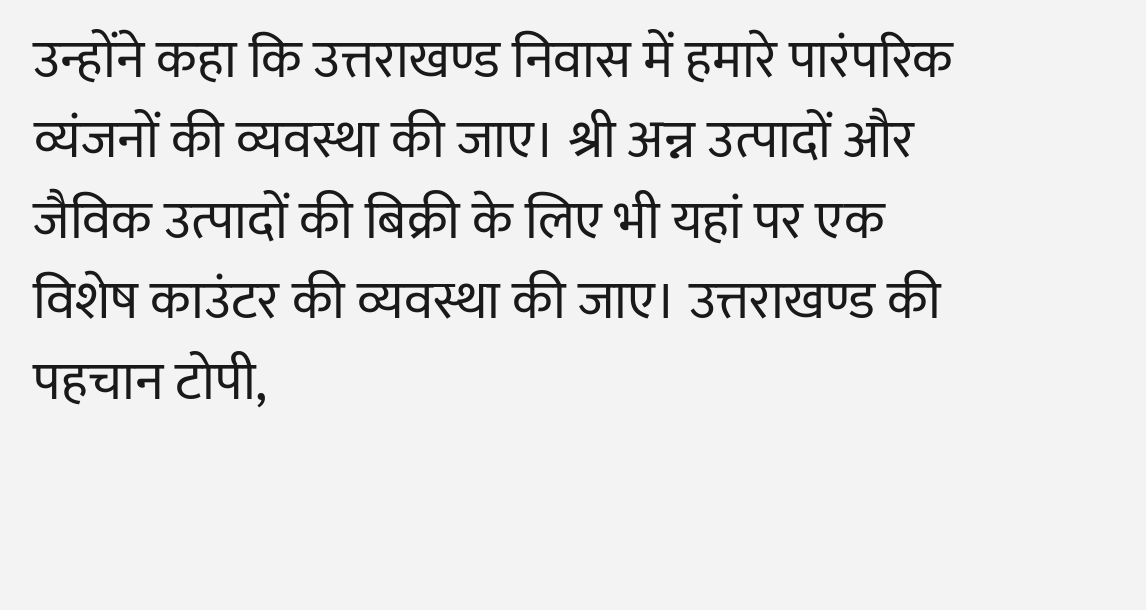उन्होंने कहा कि उत्तराखण्ड निवास में हमारे पारंपरिक व्यंजनों की व्यवस्था की जाए। श्री अन्न उत्पादों और जैविक उत्पादों की बिक्री के लिए भी यहां पर एक विशेष काउंटर की व्यवस्था की जाए। उत्तराखण्ड की पहचान टोपी,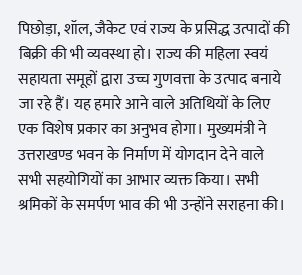पिछोड़ा, शॉल, जैकेट एवं राज्य के प्रसिद्ध उत्पादों की बिक्री की भी व्यवस्था हो। राज्य की महिला स्वयं सहायता समूहों द्वारा उच्च गुणवत्ता के उत्पाद बनाये जा रहे हैं। यह हमारे आने वाले अतिथियों के लिए एक विशेष प्रकार का अनुभव होगा। मुख्यमंत्री ने उत्तराखण्ड भवन के निर्माण में योगदान देने वाले सभी सहयोगियों का आभार व्यक्त किया। सभी श्रमिकों के समर्पण भाव की भी उन्होंने सराहना की।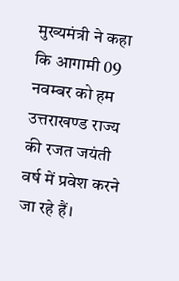मुख्यमंत्री ने कहा कि आगामी 09 नवम्बर को हम उत्तराखण्ड राज्य की रजत जयंती वर्ष में प्रवेश करने जा रहे हैं।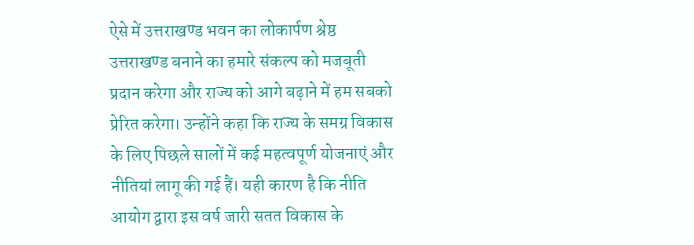ऐसे में उत्तराखण्ड भवन का लोकार्पण श्रेष्ठ उत्तराखण्ड बनाने का हमारे संकल्प को मजबूती प्रदान करेगा और राज्य को आगे बढ़ाने में हम सबको प्रेरित करेगा। उन्होंने कहा कि राज्य के समग्र विकास के लिए पिछले सालों में कई महत्वपूर्ण योजनाएं और नीतियां लागू की गई हैं। यही कारण है कि नीति आयोग द्वारा इस वर्ष जारी सतत विकास के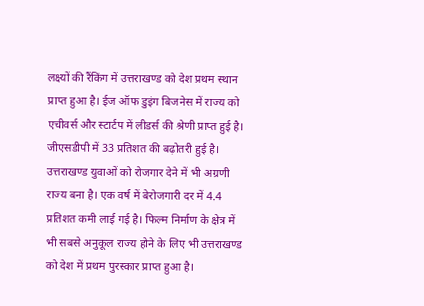लक्ष्यों की रैंकिंग में उत्तराखण्ड को देश प्रथम स्थान प्राप्त हुआ है। ईज ऑफ डुइंग बिजनेस में राज्य को एचीवर्स और स्टार्टप में लीडर्स की श्रेणी प्राप्त हुई है। जीएसडीपी में 33 प्रतिशत की बढ़ोतरी हुई है। उत्तराखण्ड युवाओं को रोजगार देने में भी अग्रणी राज्य बना है। एक वर्ष में बेरोजगारी दर में 4.4 प्रतिशत कमी लाई गई है। फिल्म निर्माण के क्षेत्र में भी सबसे अनुकूल राज्य होने के लिए भी उत्तराखण्ड को देश में प्रथम पुरस्कार प्राप्त हुआ है।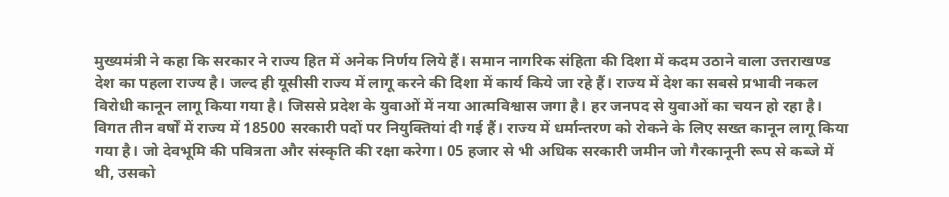मुख्यमंत्री ने कहा कि सरकार ने राज्य हित में अनेक निर्णय लिये हैं। समान नागरिक संहिता की दिशा में कदम उठाने वाला उत्तराखण्ड देश का पहला राज्य है। जल्द ही यूसीसी राज्य में लागू करने की दिशा में कार्य किये जा रहे हैं। राज्य में देश का सबसे प्रभावी नकल विरोधी कानून लागू किया गया है। जिससे प्रदेश के युवाओं में नया आत्मविश्वास जगा है। हर जनपद से युवाओं का चयन हो रहा है। विगत तीन वर्षों में राज्य में 18500 सरकारी पदों पर नियुक्तियां दी गई हैं। राज्य में धर्मान्तरण को रोकने के लिए सख्त कानून लागू किया गया है। जो देवभूमि की पवित्रता और संस्कृति की रक्षा करेगा। 05 हजार से भी अधिक सरकारी जमीन जो गैरकानूनी रूप से कब्जे में थी, उसको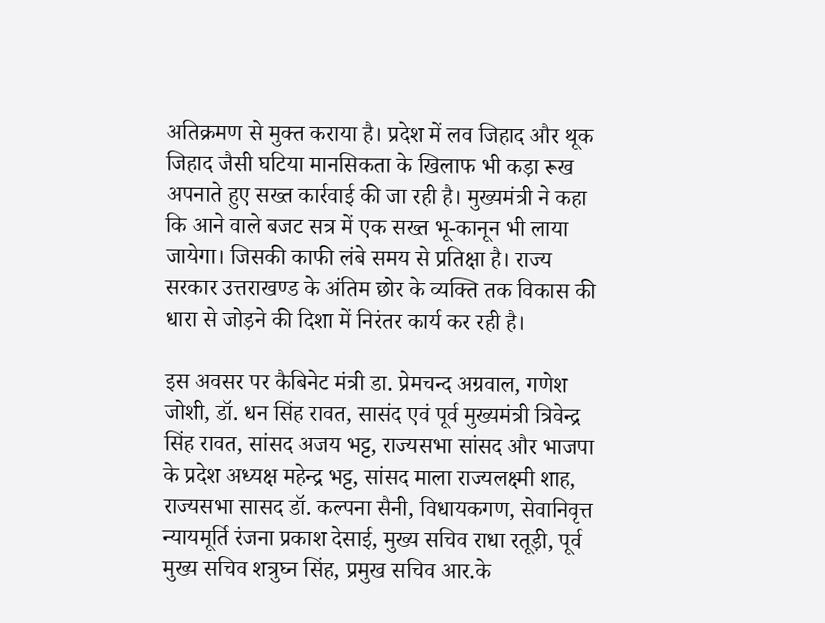अतिक्रमण से मुक्त कराया है। प्रदेश में लव जिहाद और थूक जिहाद जैसी घटिया मानसिकता के खिलाफ भी कड़ा रूख अपनाते हुए सख्त कार्रवाई की जा रही है। मुख्यमंत्री ने कहा कि आने वाले बजट सत्र में एक सख्त भू-कानून भी लाया जायेगा। जिसकी काफी लंबे समय से प्रतिक्षा है। राज्य सरकार उत्तराखण्ड के अंतिम छोर के व्यक्ति तक विकास की धारा से जोड़ने की दिशा में निरंतर कार्य कर रही है।

इस अवसर पर कैबिनेट मंत्री डा. प्रेमचन्द अग्रवाल, गणेश जोशी, डॉ. धन सिंह रावत, सासंद एवं पूर्व मुख्यमंत्री त्रिवेन्द्र सिंह रावत, सांसद अजय भट्ट, राज्यसभा सांसद और भाजपा के प्रदेश अध्यक्ष महेन्द्र भट्ट, सांसद माला राज्यलक्ष्मी शाह, राज्यसभा सासद डॉ. कल्पना सैनी, विधायकगण, सेवानिवृत्त न्यायमूर्ति रंजना प्रकाश देसाई, मुख्य सचिव राधा रतूड़ी, पूर्व मुख्य सचिव शत्रुघ्न सिंह, प्रमुख सचिव आर.के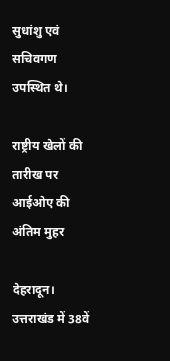सुधांशु एवं सचिवगण उपस्थित थे।

राष्ट्रीय खेलों की तारीख पर आईओए की अंतिम मुहर

देहरादून। उत्तराखंड में 38वें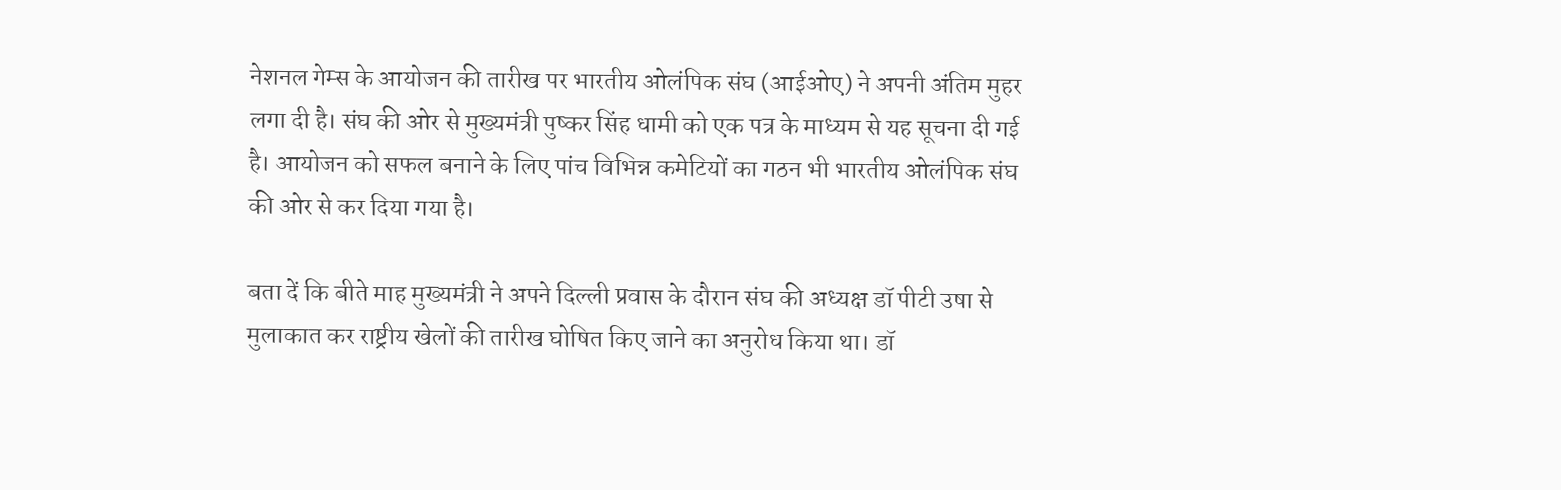नेशनल गेम्स के आयोजन की तारीख पर भारतीय ओलंपिक संघ (आईओए) ने अपनी अंतिम मुहर लगा दी है। संघ की ओर से मुख्यमंत्री पुष्कर सिंह धामी को एक पत्र के माध्यम से यह सूचना दी गई है। आयोजन को सफल बनाने के लिए पांच विभिन्न कमेटियों का गठन भी भारतीय ओलंपिक संघ की ओर से कर दिया गया है।

बता दें कि बीते माह मुख्यमंत्री ने अपने दिल्ली प्रवास के दौरान संघ की अध्यक्ष डॉ पीटी उषा से मुलाकात कर राष्ट्रीय खेलों की तारीख घोषित किए जाने का अनुरोध किया था। डॉ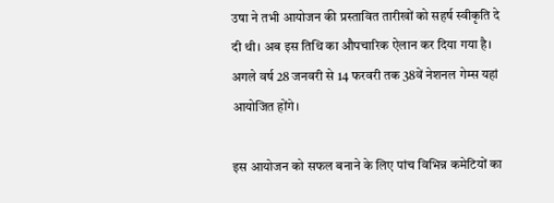उषा ने तभी आयोजन की प्रस्तावित तारीखों को सहर्ष स्वीकृति दे दी थी। अब इस तिथि का औपचारिक ऐलान कर दिया गया है। अगले वर्ष 28 जनवरी से 14 फरवरी तक 38वें नेशनल गेम्स यहां आयोजित होंगे।

इस आयोजन को सफल बनाने के लिए पांच विभिन्न कमेटियों का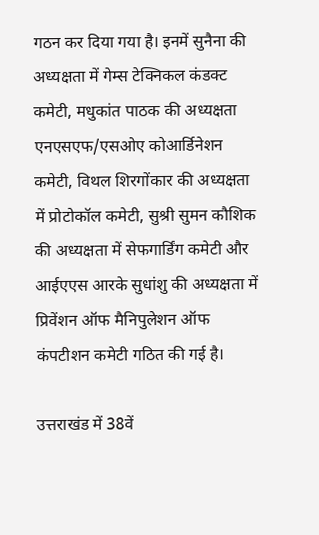गठन कर दिया गया है। इनमें सुनैना की अध्यक्षता में गेम्स टेक्निकल कंडक्ट कमेटी, मधुकांत पाठक की अध्यक्षता एनएसएफ/एसओए कोआर्डिनेशन कमेटी, विथल शिरगोंकार की अध्यक्षता में प्रोटोकॉल कमेटी, सुश्री सुमन कौशिक की अध्यक्षता में सेफगार्डिंग कमेटी और आईएएस आरके सुधांशु की अध्यक्षता में प्रिवेंशन ऑफ मैनिपुलेशन ऑफ कंपटीशन कमेटी गठित की गई है।

उत्तराखंड में 38वें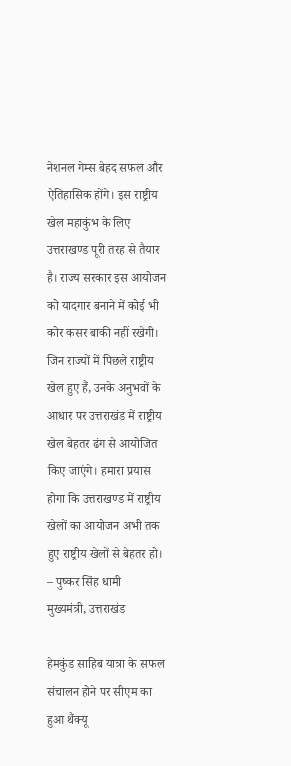नेशनल गेम्स बेहद सफल और ऐतिहासिक होंगे। इस राष्ट्रीय खेल महाकुंभ के लिए उत्तराखण्ड पूरी तरह से तैयार है। राज्य सरकार इस आयोजन को यादगार बनाने में कोई भी कोर कसर बाकी नहीं रखेगी। जिन राज्यों में पिछले राष्ट्रीय खेल हुए हैं, उनके अनुभवों के आधार पर उत्तराखंड में राष्ट्रीय खेल बेहतर ढंग से आयोजित किए जाएंगे। हमारा प्रयास होगा कि उत्तराखण्ड में राष्ट्रीय खेलों का आयोजन अभी तक हुए राष्ट्रीय खेलों से बेहतर हो।
– पुष्कर सिंह धामी
मुख्यमंत्री, उत्तराखंड

हेमकुंड साहिब यात्रा के सफल संचालन होने पर सीएम का हुआ थैंक्यू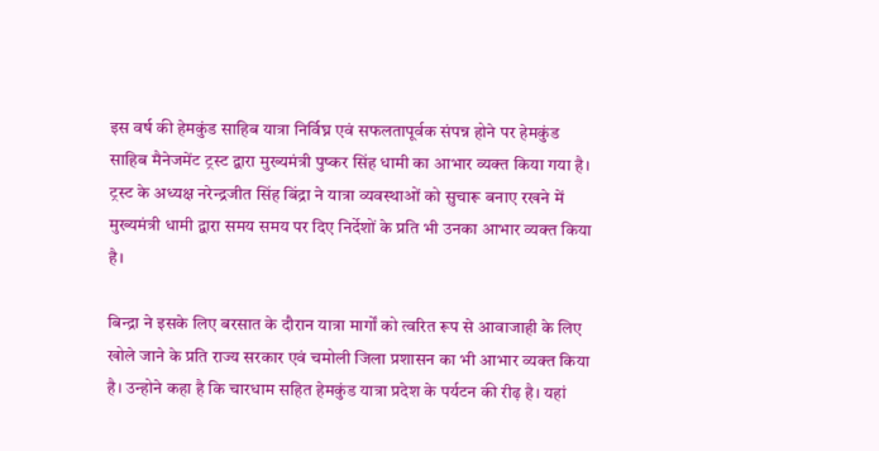इस वर्ष की हेमकुंड साहिब यात्रा निर्विघ्न एवं सफलतापूर्वक संपन्न होने पर हेमकुंड साहिब मैनेजमेंट ट्रस्ट द्वारा मुख्यमंत्री पुष्कर सिंह धामी का आभार व्यक्त किया गया है। ट्रस्ट के अध्यक्ष नरेन्द्रजीत सिंह बिंद्रा ने यात्रा व्यवस्थाओं को सुचारू बनाए रखने में मुख्यमंत्री धामी द्वारा समय समय पर दिए निर्देशों के प्रति भी उनका आभार व्यक्त किया है।

बिन्द्रा ने इसके लिए बरसात के दौरान यात्रा मार्गों को त्वरित रूप से आवाजाही के लिए खोले जाने के प्रति राज्य सरकार एवं चमोली जिला प्रशासन का भी आभार व्यक्त किया है। उन्होने कहा है कि चारधाम सहित हेमकुंड यात्रा प्रदेश के पर्यटन की रीढ़ है। यहां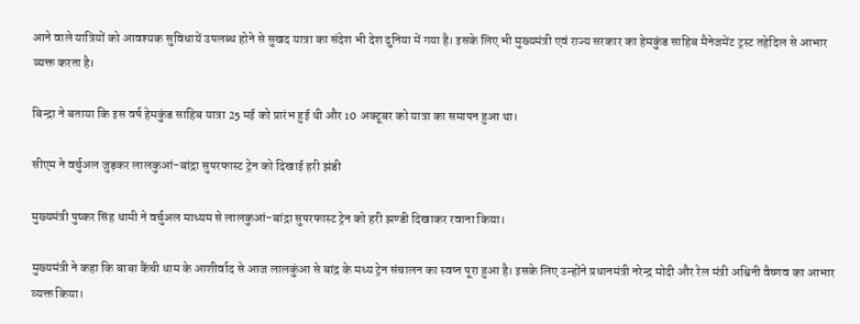आने वाले यात्रियों को आवश्यक सुविधायें उपलब्ध होने से सुखद यात्रा का संदेश भी देश दुनिया में गया है। इसके लिए भी मुख्यमंत्री एवं राज्य सरकार का हेमकुंड साहिब मैनेजमेंट ट्रस्ट तहेदिल से आभार व्यक्त करता है।

बिन्द्रा ने बताया कि इस वर्ष हेमकुंड साहिब यात्रा 25 मई को प्रारंभ हुई थी और 10 अक्टूबर को यात्रा का समापन हुआ था।

सीएम ने वर्चुअल जुड़कर लालकुआं-बांद्रा सुपरफास्ट ट्रेन को दिखाई हरी झंडी

मुख्यमंत्री पुष्कर सिंह धामी ने वर्चुअल माध्यम से लालकुआं-बांद्रा सुपरफास्ट ट्रेन को हरी झण्डी दिखाकर रवाना किया।

मुख्यमंत्री ने कहा कि बाबा कैंची धाम के आशीर्वाद से आज लालकुंआ से बांद्र के मध्य ट्रेन संचालन का स्वप्न पूरा हुआ है। इसके लिए उन्होंने प्रधानमंत्री नरेन्द्र मोदी और रेल मंत्री अश्विनी वैष्णव का आभार व्यक्त किया।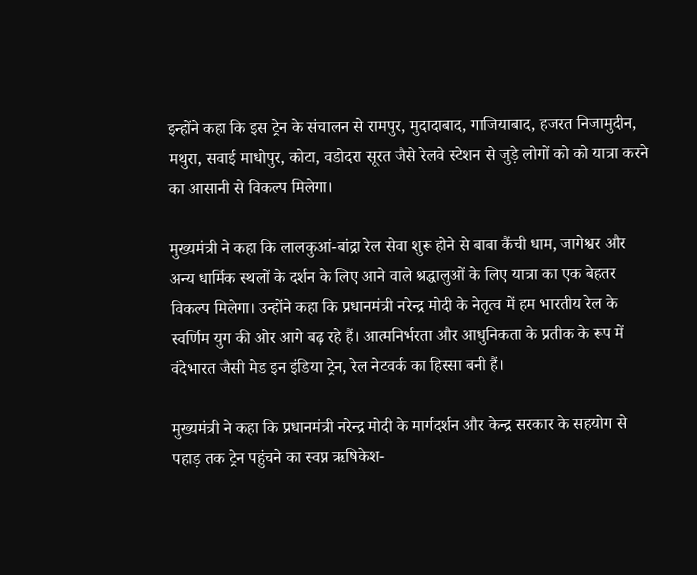इन्होंने कहा कि इस ट्रेन के संचालन से रामपुर, मुदादाबाद, गाजियाबाद, हजरत निजामुदीन, मथुरा, सवाई माधोपुर, कोटा, वडोदरा सूरत जैसे रेलवे स्टेशन से जुड़े लोगों को को यात्रा करने का आसानी से विकल्प मिलेगा।

मुख्यमंत्री ने कहा कि लालकुआं-बांद्रा रेल सेवा शुरू होने से बाबा कैंची धाम, जागेश्वर और अन्य धार्मिक स्थलों के दर्शन के लिए आने वाले श्रद्धालुओं के लिए यात्रा का एक बेहतर विकल्प मिलेगा। उन्होंने कहा कि प्रधानमंत्री नरेन्द्र मोदी के नेतृत्व में हम भारतीय रेल के स्वर्णिम युग की ओर आगे बढ़ रहे हैं। आत्मनिर्भरता और आधुनिकता के प्रतीक के रूप में वंदेभारत जैसी मेड इन इंडिया ट्रेन, रेल नेटवर्क का हिस्सा बनी हैं।

मुख्यमंत्री ने कहा कि प्रधानमंत्री नरेन्द्र मोदी के मार्गदर्शन और केन्द्र सरकार के सहयोग से पहाड़ तक ट्रेन पहुंचने का स्वप्न ऋषिकेश-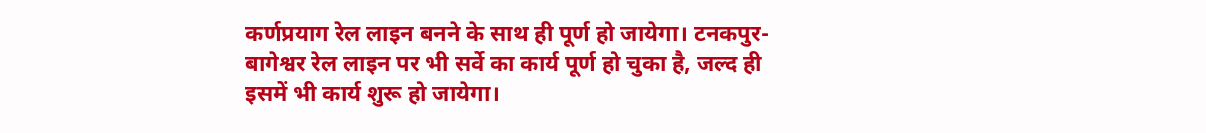कर्णप्रयाग रेल लाइन बनने के साथ ही पूर्ण हो जायेगा। टनकपुर-बागेश्वर रेल लाइन पर भी सर्वे का कार्य पूर्ण हो चुका है, जल्द ही इसमें भी कार्य शुरू हो जायेगा।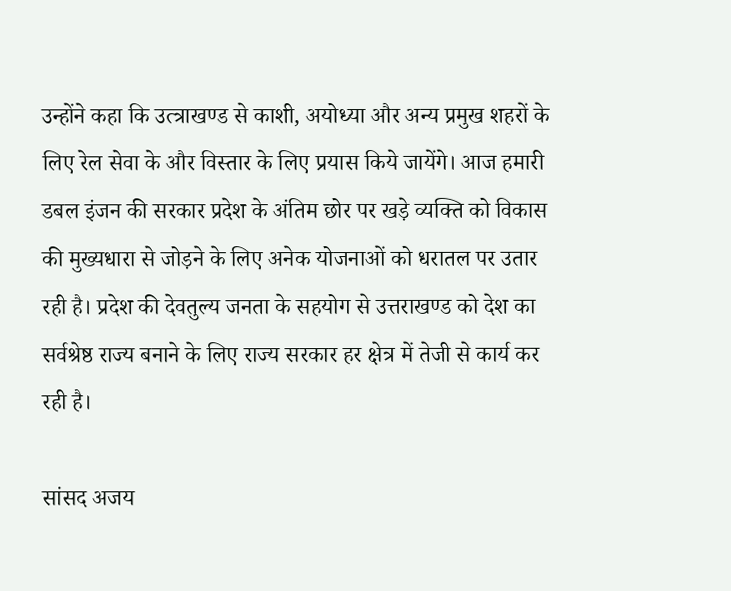उन्होंने कहा कि उत्त्राखण्ड से काशी, अयोध्या और अन्य प्रमुख शहरों के लिए रेल सेवा के और विस्तार के लिए प्रयास किये जायेंगे। आज हमारी डबल इंजन की सरकार प्रदेश के अंतिम छोर पर खड़े व्यक्ति को विकास की मुख्यधारा से जोड़ने के लिए अनेक योजनाओं को धरातल पर उतार रही है। प्रदेश की देवतुल्य जनता के सहयोग से उत्तराखण्ड को देश का सर्वश्रेष्ठ राज्य बनाने के लिए राज्य सरकार हर क्षेत्र में तेजी से कार्य कर रही है।

सांसद अजय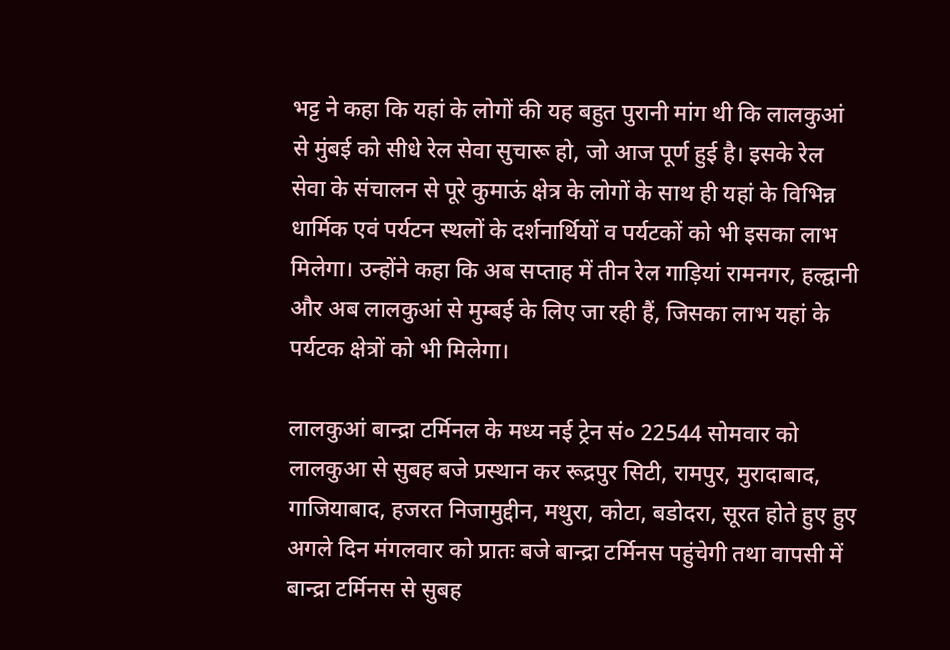भट्ट ने कहा कि यहां के लोगों की यह बहुत पुरानी मांग थी कि लालकुआं से मुंबई को सीधे रेल सेवा सुचारू हो, जो आज पूर्ण हुई है। इसके रेल सेवा के संचालन से पूरे कुमाऊं क्षेत्र के लोगों के साथ ही यहां के विभिन्न धार्मिक एवं पर्यटन स्थलों के दर्शनार्थियों व पर्यटकों को भी इसका लाभ मिलेगा। उन्होंने कहा कि अब सप्ताह में तीन रेल गाड़ियां रामनगर, हल्द्वानी और अब लालकुआं से मुम्बई के लिए जा रही हैं, जिसका लाभ यहां के पर्यटक क्षेत्रों को भी मिलेगा।

लालकुआं बान्द्रा टर्मिनल के मध्य नई ट्रेन सं० 22544 सोमवार को लालकुआ से सुबह बजे प्रस्थान कर रूद्रपुर सिटी, रामपुर, मुरादाबाद, गाजियाबाद, हजरत निजामुद्दीन, मथुरा, कोटा, बडोदरा, सूरत होते हुए हुए अगले दिन मंगलवार को प्रातः बजे बान्द्रा टर्मिनस पहुंचेगी तथा वापसी में बान्द्रा टर्मिनस से सुबह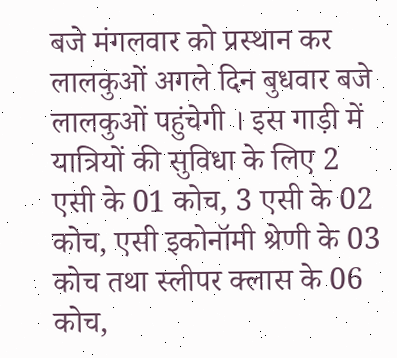बजे मंगलवार को प्रस्थान कर लालकुओं अगले दिन बुधवार बजे लालकुओं पहुंचेगी । इस गाड़ी में यात्रियों की सुविधा के लिए 2 एसी के 01 कोच, 3 एसी के 02 कोच, एसी इकोनॉमी श्रेणी के 03 कोच तथा स्लीपर क्लास के 06 कोच,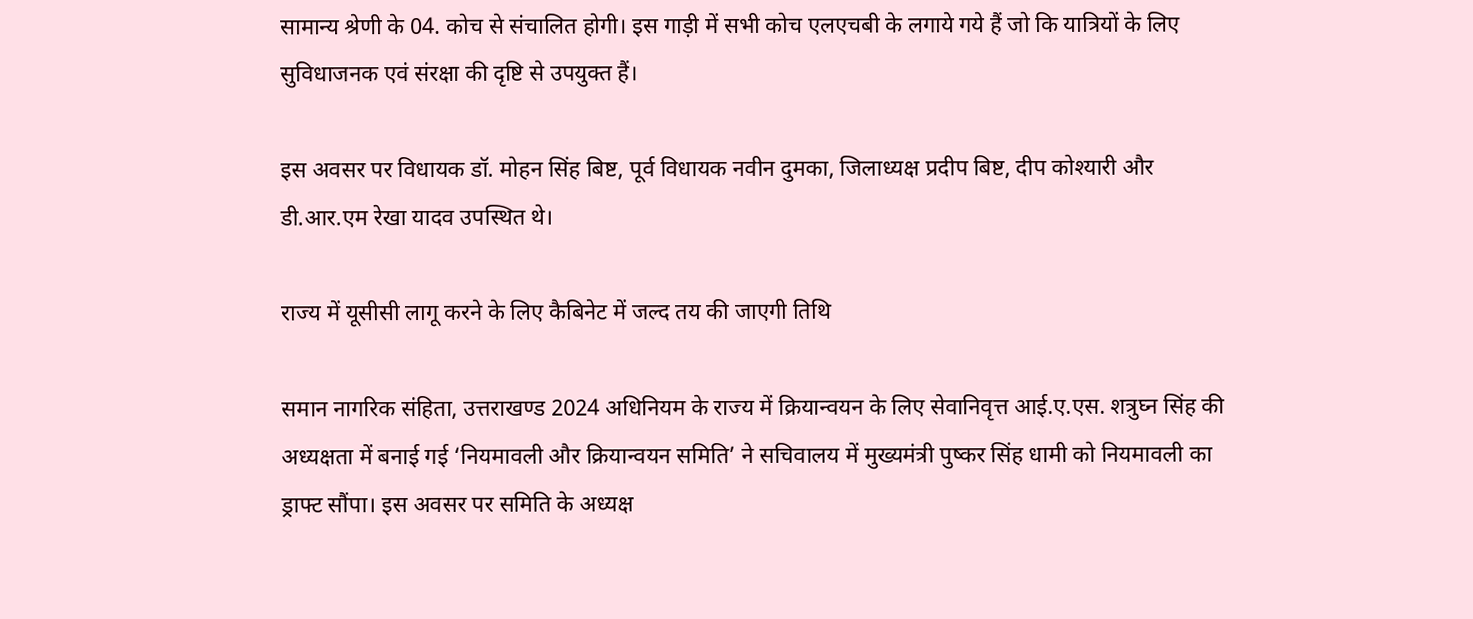सामान्य श्रेणी के 04. कोच से संचालित होगी। इस गाड़ी में सभी कोच एलएचबी के लगाये गये हैं जो कि यात्रियों के लिए सुविधाजनक एवं संरक्षा की दृष्टि से उपयुक्त हैं।

इस अवसर पर विधायक डॉ. मोहन सिंह बिष्ट, पूर्व विधायक नवीन दुमका, जिलाध्यक्ष प्रदीप बिष्ट, दीप कोश्यारी और डी.आर.एम रेखा यादव उपस्थित थे।

राज्य में यूसीसी लागू करने के लिए कैबिनेट में जल्द तय की जाएगी तिथि

समान नागरिक संहिता, उत्तराखण्ड 2024 अधिनियम के राज्य में क्रियान्वयन के लिए सेवानिवृत्त आई.ए.एस. शत्रुघ्न सिंह की अध्यक्षता में बनाई गई ‘नियमावली और क्रियान्वयन समिति’ ने सचिवालय में मुख्यमंत्री पुष्कर सिंह धामी को नियमावली का ड्राफ्ट सौंपा। इस अवसर पर समिति के अध्यक्ष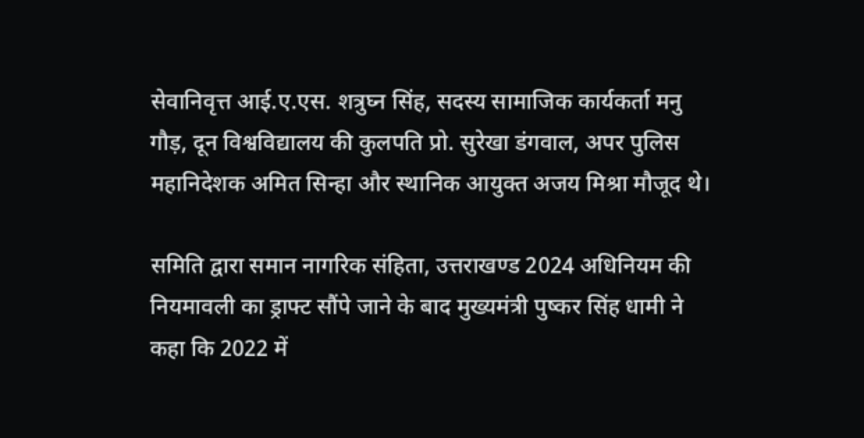सेवानिवृत्त आई.ए.एस. शत्रुघ्न सिंह, सदस्य सामाजिक कार्यकर्ता मनु गौड़, दून विश्वविद्यालय की कुलपति प्रो. सुरेखा डंगवाल, अपर पुलिस महानिदेशक अमित सिन्हा और स्थानिक आयुक्त अजय मिश्रा मौजूद थे।

समिति द्वारा समान नागरिक संहिता, उत्तराखण्ड 2024 अधिनियम की नियमावली का ड्राफ्ट सौंपे जाने के बाद मुख्यमंत्री पुष्कर सिंह धामी ने कहा कि 2022 में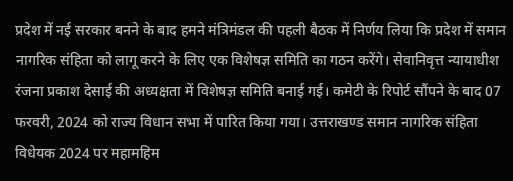प्रदेश में नई सरकार बनने के बाद हमने मंत्रिमंडल की पहली बैठक में निर्णय लिया कि प्रदेश में समान नागरिक संहिता को लागू करने के लिए एक विशेषज्ञ समिति का गठन करेंगे। सेवानिवृत्त न्यायाधीश रंजना प्रकाश देसाई की अध्यक्षता में विशेषज्ञ समिति बनाई गई। कमेटी के रिपोर्ट सौंपने के बाद 07 फरवरी, 2024 को राज्य विधान सभा में पारित किया गया। उत्तराखण्ड समान नागरिक संहिता विधेयक 2024 पर महामहिम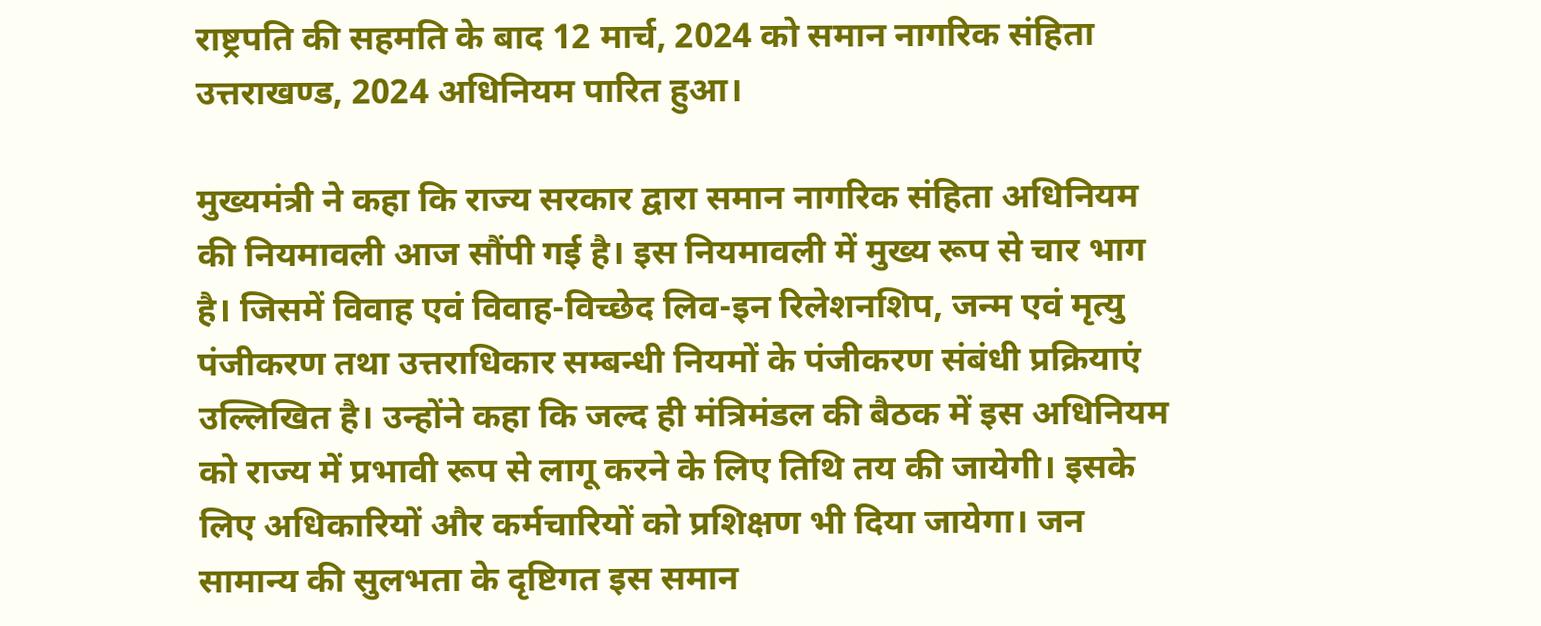राष्ट्रपति की सहमति के बाद 12 मार्च, 2024 को समान नागरिक संहिता उत्तराखण्ड, 2024 अधिनियम पारित हुआ।

मुख्यमंत्री ने कहा कि राज्य सरकार द्वारा समान नागरिक संहिता अधिनियम की नियमावली आज सौंपी गई है। इस नियमावली में मुख्य रूप से चार भाग है। जिसमें विवाह एवं विवाह-विच्छेद लिव-इन रिलेशनशिप, जन्म एवं मृत्यु पंजीकरण तथा उत्तराधिकार सम्बन्धी नियमों के पंजीकरण संबंधी प्रक्रियाएं उल्लिखित है। उन्होंने कहा कि जल्द ही मंत्रिमंडल की बैठक में इस अधिनियम को राज्य में प्रभावी रूप से लागू करने के लिए तिथि तय की जायेगी। इसके लिए अधिकारियों और कर्मचारियों को प्रशिक्षण भी दिया जायेगा। जन सामान्य की सुलभता के दृष्टिगत इस समान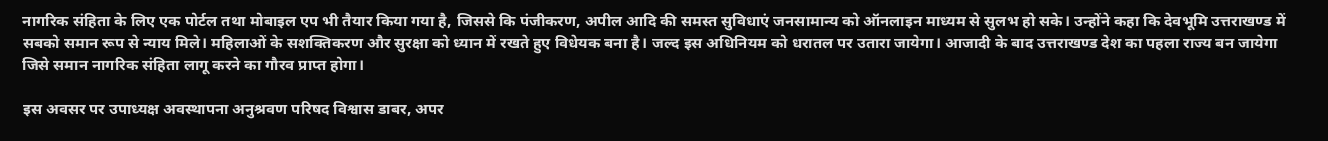नागरिक संहिता के लिए एक पोर्टल तथा मोबाइल एप भी तैयार किया गया है, जिससे कि पंजीकरण, अपील आदि की समस्त सुविधाएं जनसामान्य को ऑनलाइन माध्यम से सुलभ हो सके। उन्होंने कहा कि देवभूमि उत्तराखण्ड में सबको समान रूप से न्याय मिले। महिलाओं के सशक्तिकरण और सुरक्षा को ध्यान में रखते हुए विधेयक बना है। जल्द इस अधिनियम को धरातल पर उतारा जायेगा। आजादी के बाद उत्तराखण्ड देश का पहला राज्य बन जायेगा जिसे समान नागरिक संहिता लागू करने का गौरव प्राप्त होगा।

इस अवसर पर उपाध्यक्ष अवस्थापना अनुश्रवण परिषद विश्वास डाबर, अपर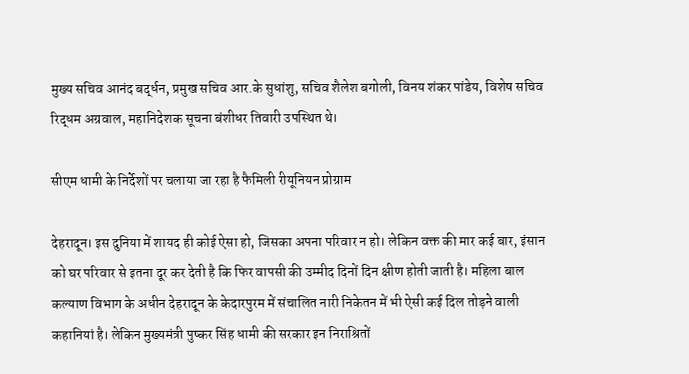मुख्य सचिव आनंद बर्द्धन, प्रमुख सचिव आर.के सुधांशु, सचिव शैलेश बगोली, विनय शंकर पांडेय, विशेष सचिव रिद्धम अग्रवाल, महानिदेशक सूचना बंशीधर तिवारी उपस्थित थे।

सीएम धामी के निर्देशों पर चलाया जा रहा है फैमिली रीयूनियन प्रोग्राम

देहरादून। इस दुनिया में शायद ही कोई ऐसा हो, जिसका अपना परिवार न हो। लेकिन वक्त की मार कई बार, इंसान को घर परिवार से इतना दूर कर देती है कि फिर वापसी की उम्मीद दिनों दिन क्षीण होती जाती है। महिला बाल कल्याण विभाग के अधीन देहरादून के केदारपुरम में संचालित नारी निकेतन में भी ऐसी कई दिल तोड़ने वाली कहानियां है। लेकिन मुख्यमंत्री पुष्कर सिंह धामी की सरकार इन निराश्रितों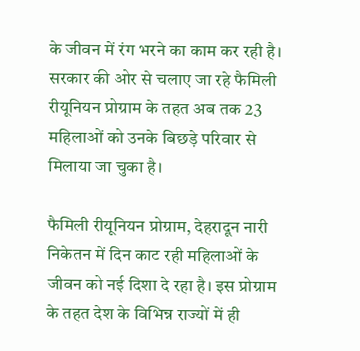के जीवन में रंग भरने का काम कर रही है। सरकार की ओर से चलाए जा रहे फैमिली रीयूनियन प्रोग्राम के तहत अब तक 23 महिलाओं को उनके बिछड़े परिवार से मिलाया जा चुका है।

फैमिली रीयूनियन प्रोग्राम, देहरादून नारी निकेतन में दिन काट रही महिलाओं के जीवन को नई दिशा दे रहा है। इस प्रोग्राम के तहत देश के विभिन्न राज्यों में ही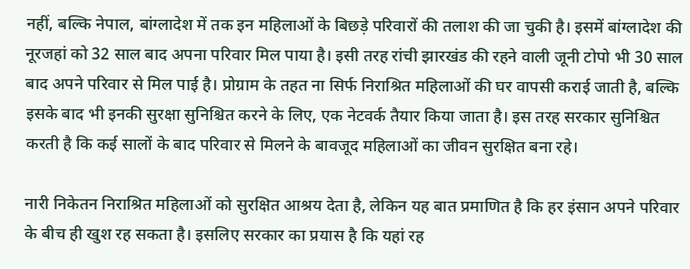नहीं, बल्कि नेपाल, बांग्लादेश में तक इन महिलाओं के बिछड़े परिवारों की तलाश की जा चुकी है। इसमें बांग्लादेश की नूरजहां को 32 साल बाद अपना परिवार मिल पाया है। इसी तरह रांची झारखंड की रहने वाली जूनी टोपो भी 30 साल बाद अपने परिवार से मिल पाई है। प्रोग्राम के तहत ना सिर्फ निराश्रित महिलाओं की घर वापसी कराई जाती है, बल्कि इसके बाद भी इनकी सुरक्षा सुनिश्चित करने के लिए, एक नेटवर्क तैयार किया जाता है। इस तरह सरकार सुनिश्चित करती है कि कई सालों के बाद परिवार से मिलने के बावजूद महिलाओं का जीवन सुरक्षित बना रहे।

नारी निकेतन निराश्रित महिलाओं को सुरक्षित आश्रय देता है, लेकिन यह बात प्रमाणित है कि हर इंसान अपने परिवार के बीच ही खुश रह सकता है। इसलिए सरकार का प्रयास है कि यहां रह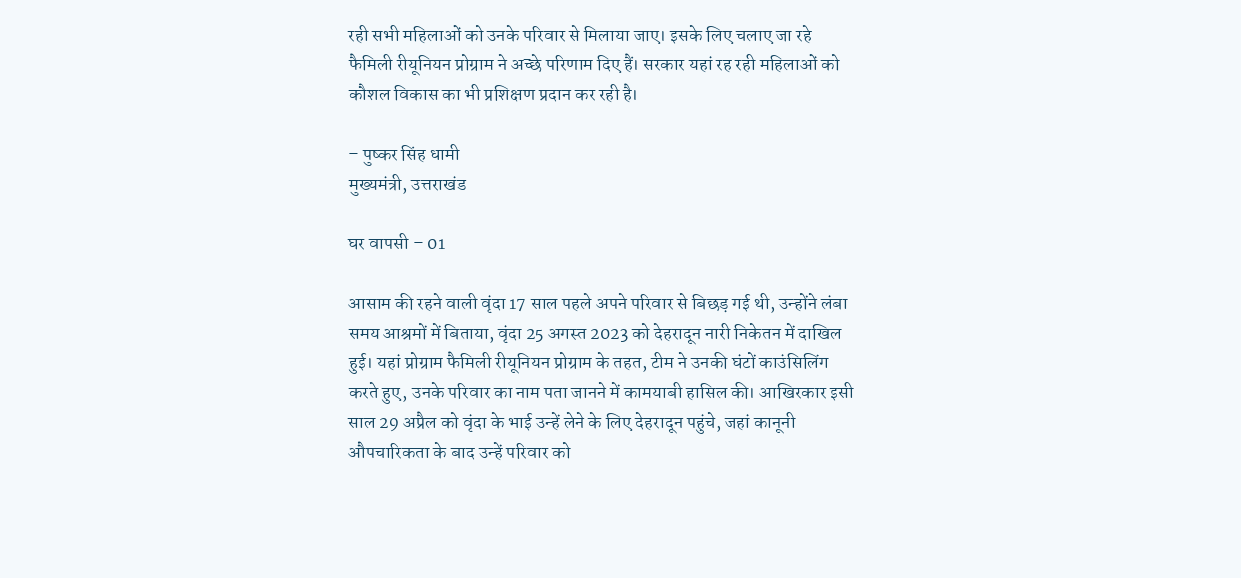रही सभी महिलाओं को उनके परिवार से मिलाया जाए। इसके लिए चलाए जा रहे फैमिली रीयूनियन प्रोग्राम ने अच्छे परिणाम दिए हैं। सरकार यहां रह रही महिलाओं को कौशल विकास का भी प्रशिक्षण प्रदान कर रही है।

– पुष्कर सिंह धामी
मुख्यमंत्री, उत्तराखंड

घर वापसी – 01

आसाम की रहने वाली वृंदा 17 साल पहले अपने परिवार से बिछड़ गई थी, उन्होंने लंबा समय आश्रमों में बिताया, वृंदा 25 अगस्त 2023 को देहरादून नारी निकेतन में दाखिल हुई। यहां प्रोग्राम फैमिली रीयूनियन प्रोग्राम के तहत, टीम ने उनकी घंटों काउंसिलिंग करते हुए, उनके परिवार का नाम पता जानने में कामयाबी हासिल की। आखिरकार इसी साल 29 अप्रैल को वृंदा के भाई उन्हें लेने के लिए देहरादून पहुंचे, जहां कानूनी औपचारिकता के बाद उन्हें परिवार को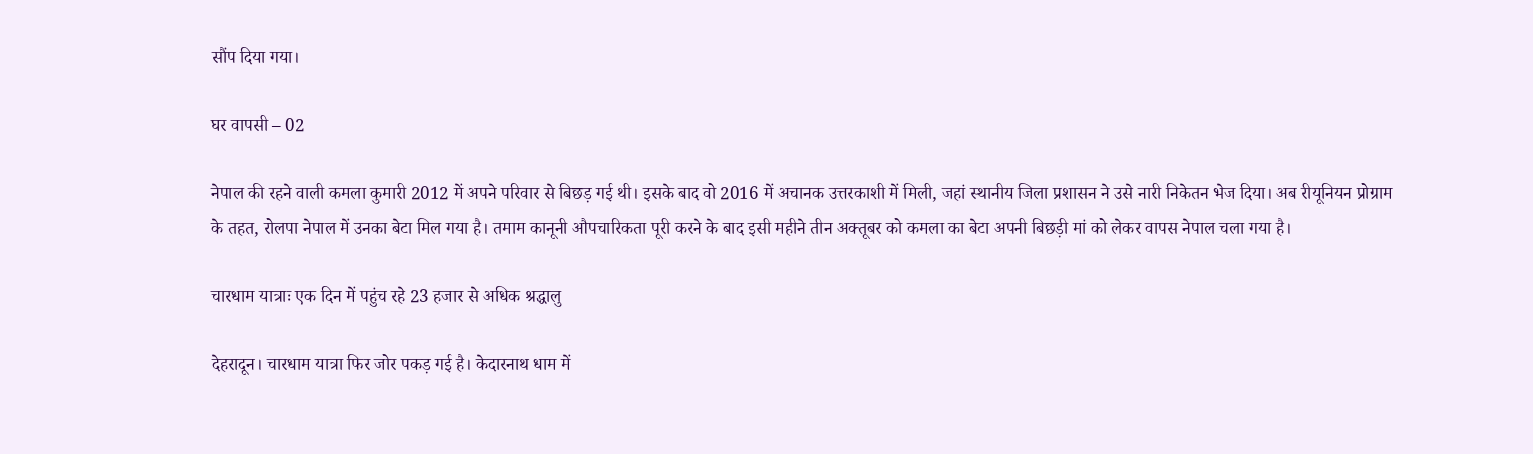सौंप दिया गया।

घर वापसी – 02

नेपाल की रहने वाली कमला कुमारी 2012 में अपने परिवार से बिछड़ गई थी। इसके बाद वो 2016 में अचानक उत्तरकाशी में मिली, जहां स्थानीय जिला प्रशासन ने उसे नारी निकेतन भेज दिया। अब रीयूनियन प्रोग्राम के तहत, रोलपा नेपाल में उनका बेटा मिल गया है। तमाम कानूनी औपचारिकता पूरी करने के बाद इसी महीने तीन अक्तूबर को कमला का बेटा अपनी बिछड़ी मां को लेकर वापस नेपाल चला गया है।

चारधाम यात्राः एक दिन में पहुंच रहे 23 हजार से अधिक श्रद्धालु

देहरादून। चारधाम यात्रा फिर जोर पकड़ गई है। केदारनाथ धाम में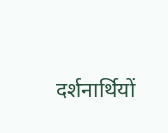दर्शनार्थियों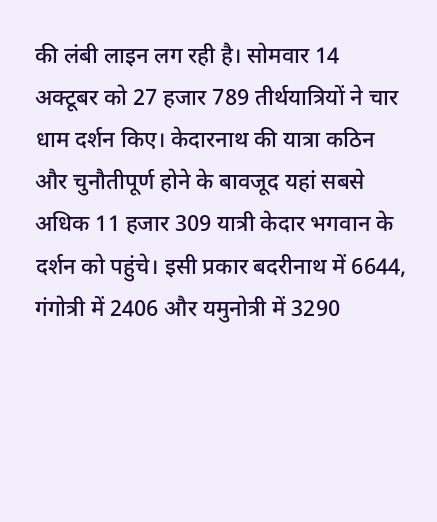की लंबी लाइन लग रही है। सोमवार 14 अक्टूबर को 27 हजार 789 तीर्थयात्रियों ने चार धाम दर्शन किए। केदारनाथ की यात्रा कठिन और चुनौतीपूर्ण होने के बावजूद यहां सबसे अधिक 11 हजार 309 यात्री केदार भगवान के दर्शन को पहुंचे। इसी प्रकार बदरीनाथ में 6644, गंगोत्री में 2406 और यमुनोत्री में 3290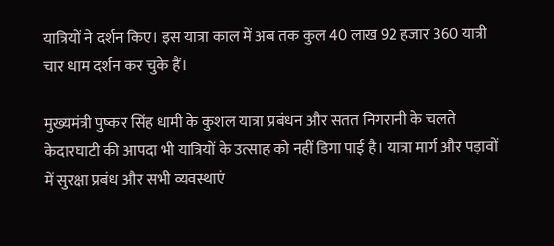यात्रियों ने दर्शन किए। इस यात्रा काल में अब तक कुल 40 लाख 92 हजार 360 यात्री चार धाम दर्शन कर चुके हैं।

मुख्यमंत्री पुष्कर सिंह धामी के कुशल यात्रा प्रबंधन और सतत निगरानी के चलते केदारघाटी की आपदा भी यात्रियों के उत्साह को नहीं डिगा पाई है। यात्रा मार्ग और पड़ावों में सुरक्षा प्रबंध और सभी व्यवस्थाएं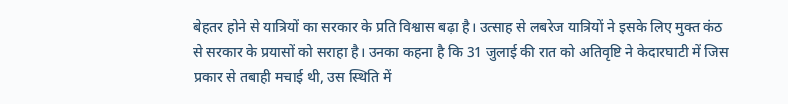बेहतर होने से यात्रियों का सरकार के प्रति विश्वास बढ़ा है। उत्साह से लबरेज यात्रियों ने इसके लिए मुक्त कंठ से सरकार के प्रयासों को सराहा है। उनका कहना है कि 31 जुलाई की रात को अतिवृष्टि ने केदारघाटी में जिस प्रकार से तबाही मचाई थी, उस स्थिति में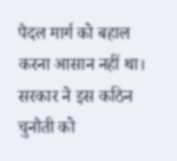पैदल मार्ग को बहाल करना आसान नहीं था। सरकार ने इस कठिन चुनौती को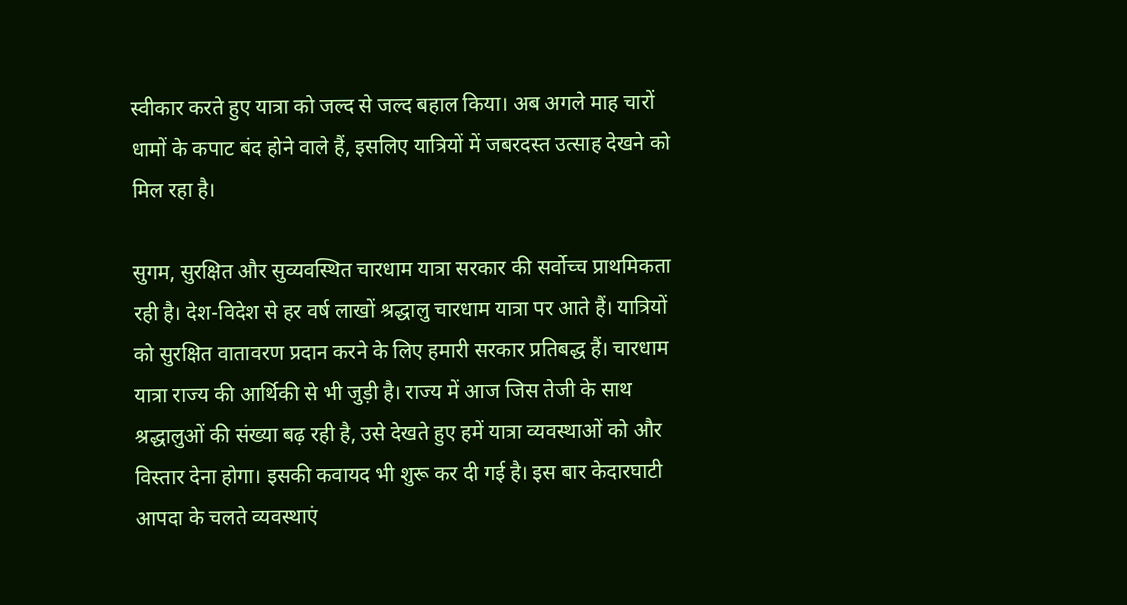स्वीकार करते हुए यात्रा को जल्द से जल्द बहाल किया। अब अगले माह चारों धामों के कपाट बंद होने वाले हैं, इसलिए यात्रियों में जबरदस्त उत्साह देखने को मिल रहा है।

सुगम, सुरक्षित और सुव्यवस्थित चारधाम यात्रा सरकार की सर्वोच्च प्राथमिकता रही है। देश-विदेश से हर वर्ष लाखों श्रद्धालु चारधाम यात्रा पर आते हैं। यात्रियों को सुरक्षित वातावरण प्रदान करने के लिए हमारी सरकार प्रतिबद्ध हैं। चारधाम यात्रा राज्य की आर्थिकी से भी जुड़ी है। राज्य में आज जिस तेजी के साथ श्रद्धालुओं की संख्या बढ़ रही है, उसे देखते हुए हमें यात्रा व्यवस्थाओं को और विस्तार देना होगा। इसकी कवायद भी शुरू कर दी गई है। इस बार केदारघाटी आपदा के चलते व्यवस्थाएं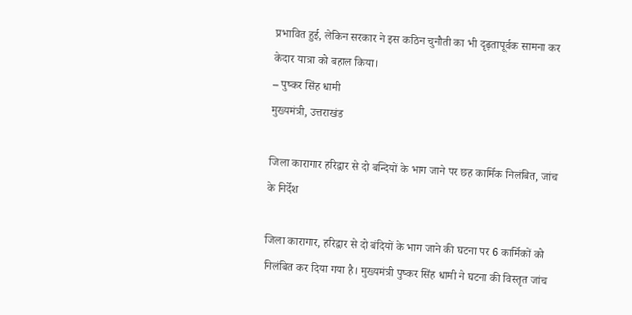प्रभावित हुई, लेकिन सरकार ने इस कठिन चुनौती का भी दृढ़तापूर्वक सामना कर केदार यात्रा को बहाल किया।
– पुष्कर सिंह धामी
मुख्यमंत्री, उत्तराखंड

जिला कारागार हरिद्वार से दो बन्दियों के भाग जाने पर छह कार्मिक निलंबित, जांच के निर्देश

जिला कारागार, हरिद्वार से दो बंदियों के भाग जाने की घटना पर 6 कार्मिकों को निलंबित कर दिया गया है। मुख्यमंत्री पुष्कर सिंह धामी ने घटना की विस्तृत जांच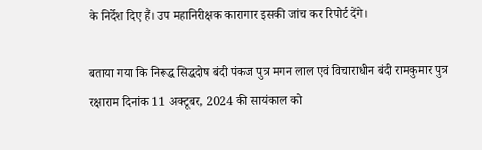के निर्देश दिए हैं। उप महानिरीक्षक कारागार इसकी जांच कर रिपोर्ट देंगे।

बताया गया कि निरूद्ध सिद्धदोष बंदी पंकज पुत्र मगन लाल एवं विचाराधीन बंदी रामकुमार पुत्र रक्षाराम दिनांक 11 अक्टूबर, 2024 की सायंकाल को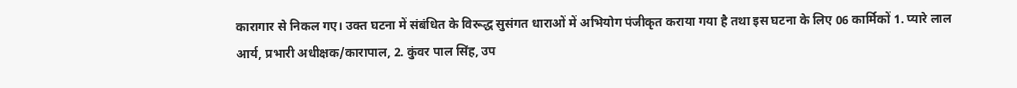कारागार से निकल गए। उक्त घटना में संबंधित के विरूद्ध सुसंगत धाराओं में अभियोग पंजीकृत कराया गया है तथा इस घटना के लिए 06 कार्मिकों 1. प्यारे लाल आर्य, प्रभारी अधीक्षक/कारापाल, 2. कुंवर पाल सिंह, उप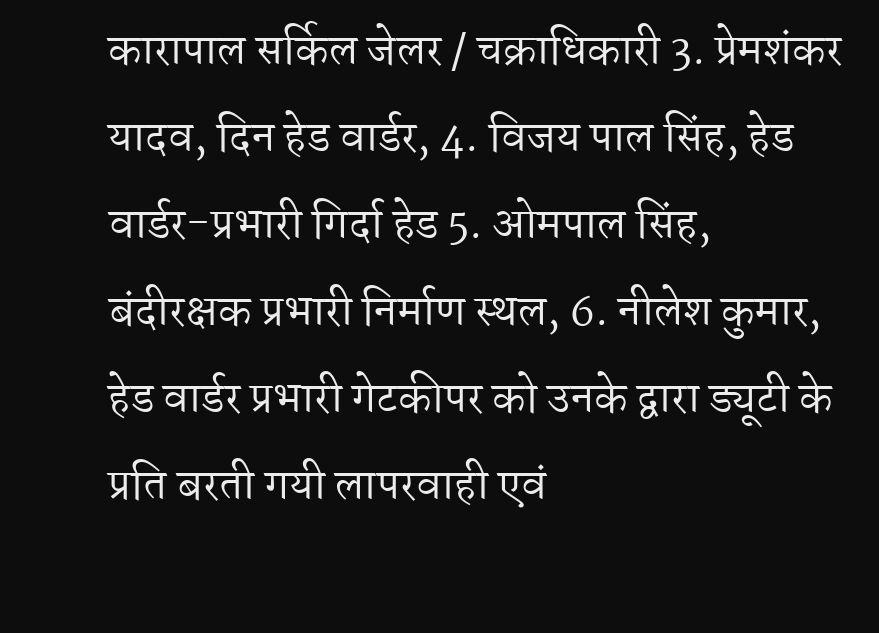कारापाल सर्किल जेलर / चक्राधिकारी 3. प्रेमशंकर यादव, दिन हेड वार्डर, 4. विजय पाल सिंह, हेड वार्डर-प्रभारी गिर्दा हेड 5. ओमपाल सिंह, बंदीरक्षक प्रभारी निर्माण स्थल, 6. नीलेश कुमार, हेड वार्डर प्रभारी गेटकीपर को उनके द्वारा ड्यूटी के प्रति बरती गयी लापरवाही एवं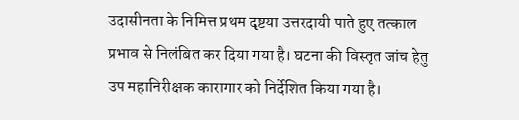उदासीनता के निमित्त प्रथम दृष्टया उत्तरदायी पाते हुए तत्काल प्रभाव से निलंबित कर दिया गया है। घटना की विस्तृत जांच हेतु उप महानिरीक्षक कारागार को निर्देशित किया गया है।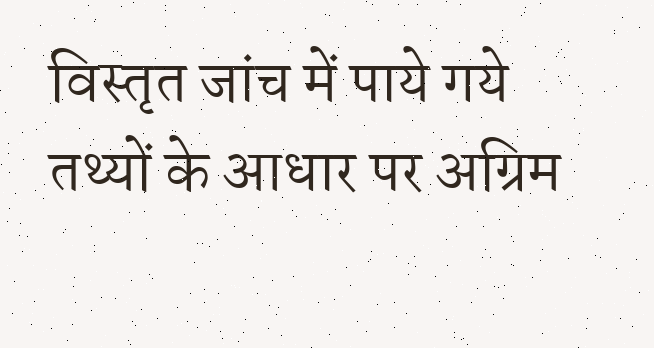विस्तृत जांच में पाये गये तथ्यों के आधार पर अग्रिम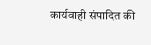कार्यवाही संपादित की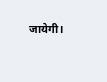जायेगी।